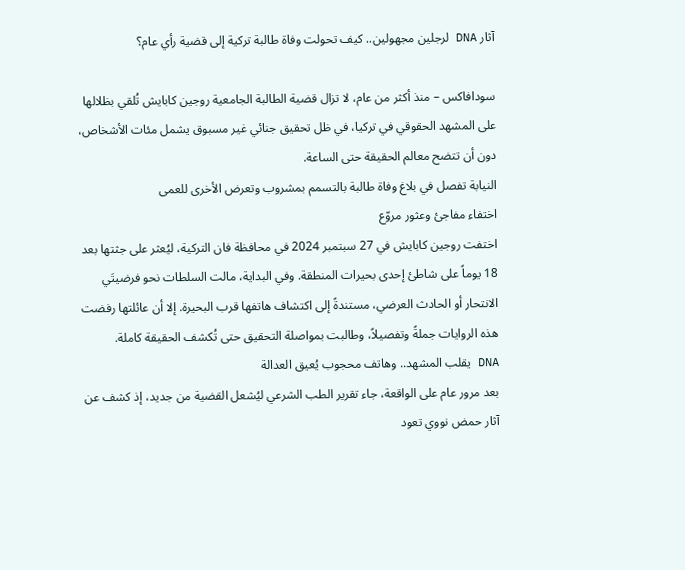آثار DNA لرجلين مجهولين.. كيف تحولت وفاة طالبة تركية إلى قضية رأي عام؟

سودافاكس – منذ أكثر من عام، لا تزال قضية الطالبة الجامعية روجين كابايش تُلقي بظلالها على المشهد الحقوقي في تركيا، في ظل تحقيق جنائي غير مسبوق يشمل مئات الأشخاص، دون أن تتضح معالم الحقيقة حتى الساعة.
النيابة تفصل في بلاغ وفاة طالبة بالتسمم بمشروب وتعرض الأخرى للعمى
اختفاء مفاجئ وعثور مروّع
اختفت روجين كابايش في 27 سبتمبر 2024 في محافظة فان التركية، ليُعثر على جثتها بعد 18 يوماً على شاطئ إحدى بحيرات المنطقة. وفي البداية، مالت السلطات نحو فرضيتَي الانتحار أو الحادث العرضي، مستندةً إلى اكتشاف هاتفها قرب البحيرة. إلا أن عائلتها رفضت هذه الروايات جملةً وتفصيلاً، وطالبت بمواصلة التحقيق حتى تُكشف الحقيقة كاملة.
DNA يقلب المشهد.. وهاتف محجوب يُعيق العدالة
بعد مرور عام على الواقعة، جاء تقرير الطب الشرعي ليُشعل القضية من جديد، إذ كشف عن آثار حمض نووي تعود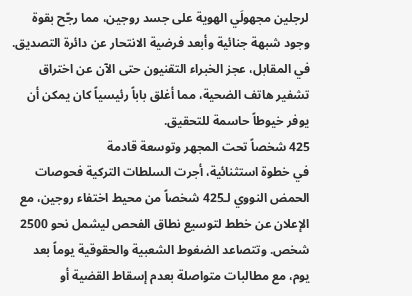لرجلين مجهولَي الهوية على جسد روجين، مما رجّح بقوة وجود شبهة جنائية وأبعد فرضية الانتحار عن دائرة التصديق. في المقابل، عجز الخبراء التقنيون حتى الآن عن اختراق تشفير هاتف الضحية، مما أغلق باباً رئيسياً كان يمكن أن يوفر خيوطاً حاسمة للتحقيق.
425 شخصاً تحت المجهر وتوسعة قادمة
في خطوة استثنائية، أجرت السلطات التركية فحوصات الحمض النووي لـ425 شخصاً من محيط اختفاء روجين، مع الإعلان عن خطط لتوسيع نطاق الفحص ليشمل نحو 2500 شخص. وتتصاعد الضغوط الشعبية والحقوقية يوماً بعد يوم، مع مطالبات متواصلة بعدم إسقاط القضية أو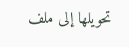تحويلها إلى ملف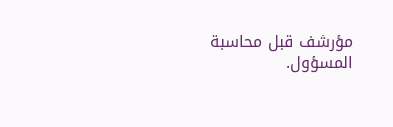مؤرشف قبل محاسبة المسؤول.